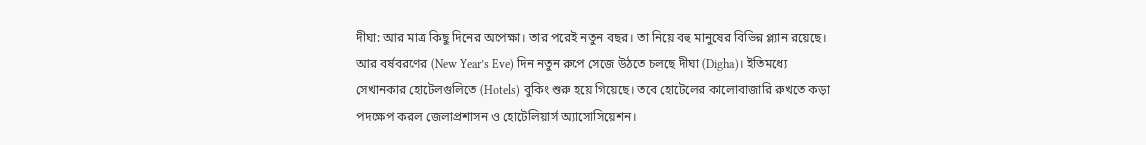দীঘা: আর মাত্র কিছু দিনের অপেক্ষা। তার পরেই নতুন বছর। তা নিয়ে বহু মানুষের বিভিন্ন প্ল্যান রয়েছে। আর বর্ষবরণের (New Year’s Eve) দিন নতুন রুপে সেজে উঠতে চলছে দীঘা (Digha)। ইতিমধ্যে সেখানকার হোটেলগুলিতে (Hotels) বুকিং শুরু হয়ে গিয়েছে। তবে হোটেলের কালোবাজারি রুখতে কড়া পদক্ষেপ করল জেলাপ্রশাসন ও হোটেলিয়ার্স অ্যাসোসিয়েশন।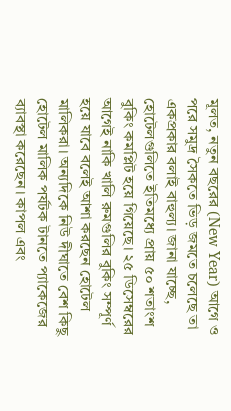মূলত, নতুন বছরের (New Year) আগে ও পরে সমুদ্র সৈকতে ভিড় জমতে চলেছে তা একপ্রকার বলাই বাহুল্য। জানা যাচ্ছে, হোটেলগুলিতে ইতিমধ্যে প্রায় ৫০ শতাংশ বুকিং কমপ্লিট হয়ে গিয়েছে। ২৫ ডিসেম্বরের আগেই নাকি খালি রুমগুলির বুকিং সম্পূর্ণ হয়ে যাবে বলেই আশা করছেন হোটেল মালিকরা। অন্যদিকে নিউ দীঘাতে বেশ কিছু হোটেল মালিক পর্যটক টানতে প্যাকেজের ব্যাবস্থা করেছেন। কাপল এবং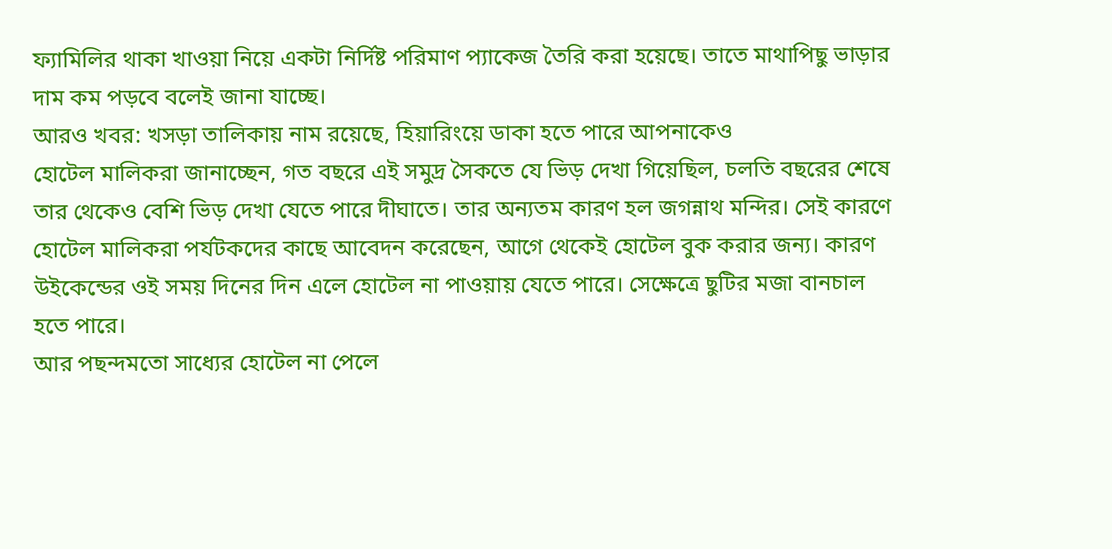ফ্যামিলির থাকা খাওয়া নিয়ে একটা নির্দিষ্ট পরিমাণ প্যাকেজ তৈরি করা হয়েছে। তাতে মাথাপিছু ভাড়ার দাম কম পড়বে বলেই জানা যাচ্ছে।
আরও খবর: খসড়া তালিকায় নাম রয়েছে, হিয়ারিংয়ে ডাকা হতে পারে আপনাকেও
হোটেল মালিকরা জানাচ্ছেন, গত বছরে এই সমুদ্র সৈকতে যে ভিড় দেখা গিয়েছিল, চলতি বছরের শেষে তার থেকেও বেশি ভিড় দেখা যেতে পারে দীঘাতে। তার অন্যতম কারণ হল জগন্নাথ মন্দির। সেই কারণে হোটেল মালিকরা পর্যটকদের কাছে আবেদন করেছেন, আগে থেকেই হোটেল বুক করার জন্য। কারণ উইকেন্ডের ওই সময় দিনের দিন এলে হোটেল না পাওয়ায় যেতে পারে। সেক্ষেত্রে ছুটির মজা বানচাল হতে পারে।
আর পছন্দমতো সাধ্যের হোটেল না পেলে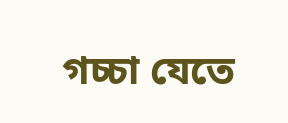গচ্চা যেতে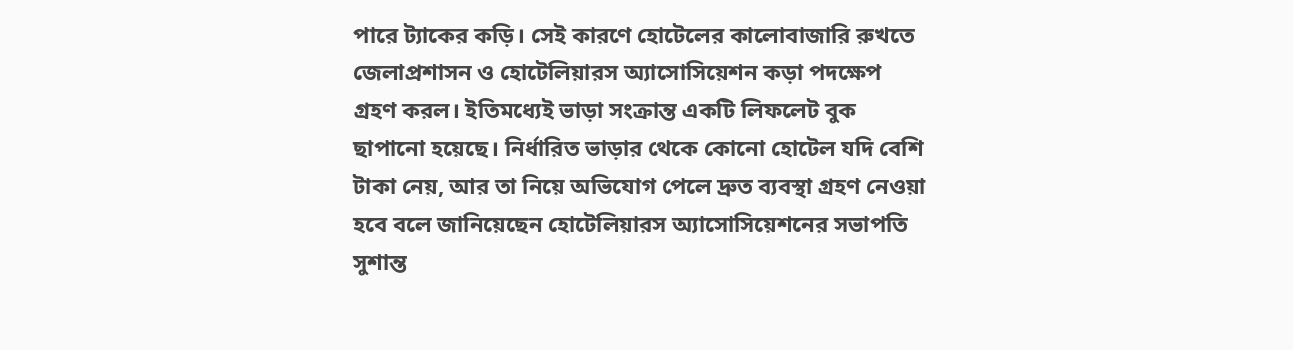পারে ট্যাকের কড়ি। সেই কারণে হোটেলের কালোবাজারি রুখতে জেলাপ্রশাসন ও হোটেলিয়ারস অ্যাসোসিয়েশন কড়া পদক্ষেপ গ্রহণ করল। ইতিমধ্যেই ভাড়া সংক্রান্ত একটি লিফলেট বুক ছাপানো হয়েছে। নির্ধারিত ভাড়ার থেকে কোনো হোটেল যদি বেশি টাকা নেয়, আর তা নিয়ে অভিযোগ পেলে দ্রুত ব্যবস্থা গ্রহণ নেওয়া হবে বলে জানিয়েছেন হোটেলিয়ারস অ্যাসোসিয়েশনের সভাপতি সুশান্ত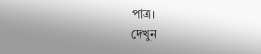পাত্র।
দেখুন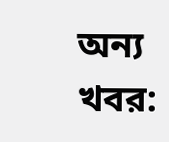অন্য খবর: